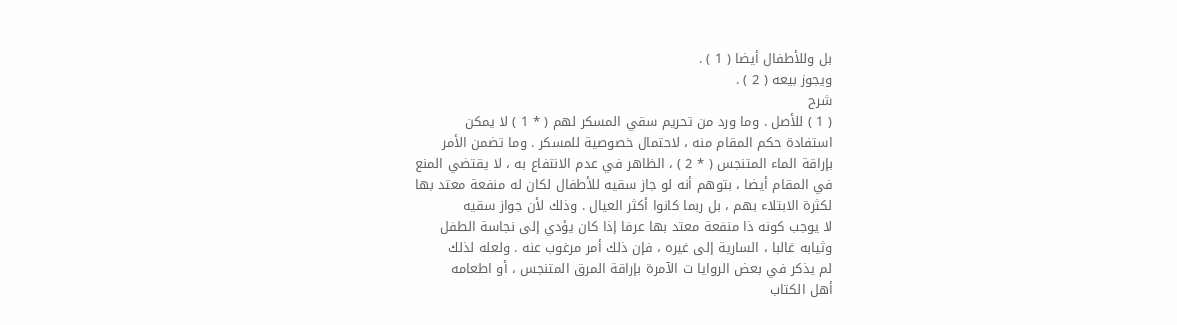بل وللأطفال أيضا ( 1 ) .
ويجوز بيعه ( 2 ) .
شرح
( 1 ) للأصل . وما ورد من تحريم سقي المسكر لهم ( * 1 ) لا يمكن
استفادة حكم المقام منه ، لاحتمال خصوصية للمسكر . وما تضمن الأمر
بإراقة الماء المتنجس ( * 2 ) ، الظاهر في عدم الانتفاع به ، لا يقتضي المنع
في المقام أيضا ، بتوهم أنه لو جاز سقيه للأطفال لكان له منفعة معتد بها
لكثرة الابتلاء بهم ، بل ربما كانوا أكثر العيال . وذلك لأن جواز سقيه
لا يوجب كونه ذا منفعة معتد بها عرفا إذا كان يؤدي إلى نجاسة الطفل
وثيابه غالبا ، السارية إلى غيره ، فإن ذلك أمر مرغوب عنه . ولعله لذلك
لم يذكر في بعض الروايا ت الآمرة بإراقة المرق المتنجس ، أو اطعامه
أهل الكتاب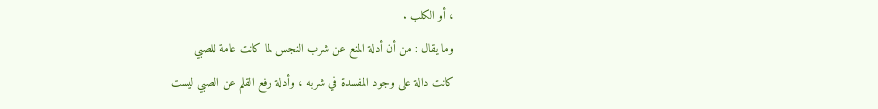، أو الكلب .
وما يقال : من أن أدلة المنع عن شرب النجس لما كانت عامة للصبي
كانت دالة على وجود المفسدة في شربه ، وأدلة رفع القلم عن الصبي ليست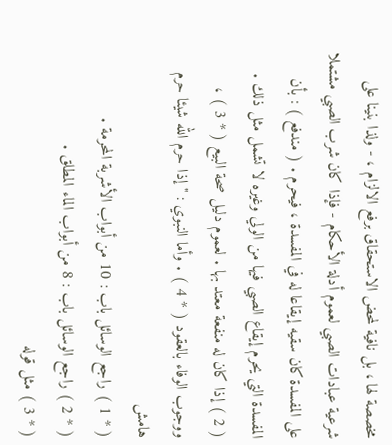مخصصة لها ، بل نافية لمحض الاستحقاق برفع الالزام ، - ولذا بنينا على
شرعية عبادات الصبي لعموم أدلة الأحكام - فإذا كان شرب الصبي مشتملا
على المفسدة كان سقيه إيقاعا له في المفسدة ، فيحرم . ( مندفع ) : بأن
المفسدة التي يحرم إيقاع الصبي فيها من الولي وغيره لا تشمل مثل ذلك .
( 2 ) إذا كان له منفعة معتد بها . لعموم دليل صحة البيع ( * 3 ) ،
ووجوب الوفاء بالعقود ( * 4 ) . وأما النبوي : " إذا حرم الله شيئا حرم
هامش
( * 1 ) راجع الوسائل باب : 10 من أبواب الأشربة المحرمة .
( * 2 ) راجع الوسائل باب : 8 من أبواب الماء المطلق .
( * 3 ) مثل قوله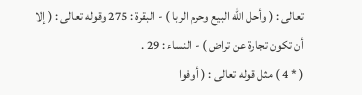تعالى : ( وأحل الله البيع وحرم الربا ) - البقرة : 275 وقوله تعالى : ( إلا
أن تكون تجارة عن تراض ) - النساء : 29 .
( * 4 ) مثل قوله تعالى : ( أوفوا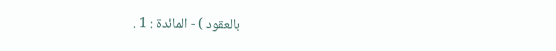بالعقود ) - المائدة : 1 .